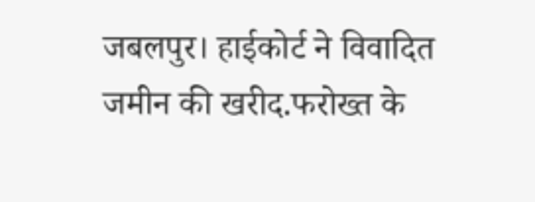जबलपुर। हाईकोर्ट ने विवादित जमीन की खरीद.फरोख्त के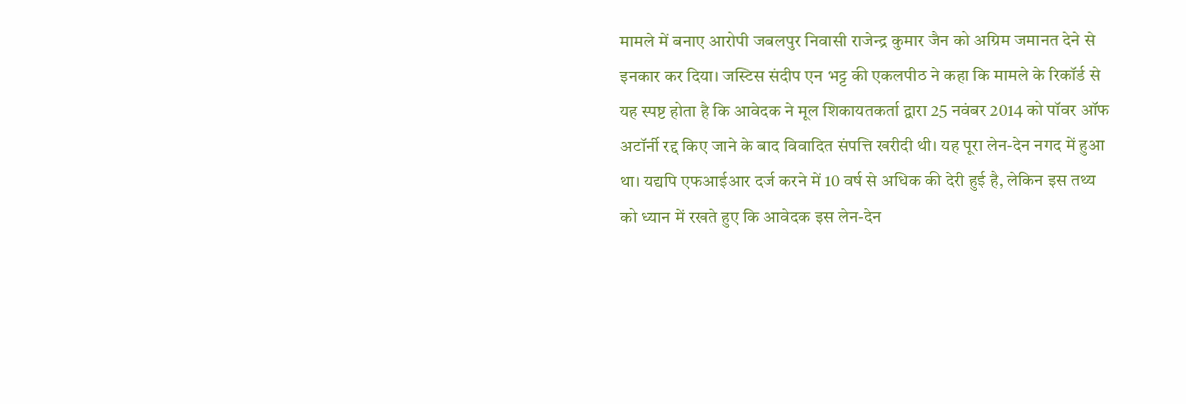मामले में बनाए आरोपी जबलपुर निवासी राजेन्द्र कुमार जैन को अग्रिम जमानत देने से इनकार कर दिया। जस्टिस संदीप एन भट्ट की एकलपीठ ने कहा कि मामले के रिकॉर्ड से यह स्पष्ट होता है कि आवेदक ने मूल शिकायतकर्ता द्वारा 25 नवंबर 2014 को पॉवर ऑफ अटॉर्नी रद्द किए जाने के बाद विवादित संपत्ति खरीदी थी। यह पूरा लेन-देन नगद में हुआ था। यद्यपि एफआईआर दर्ज करने में 10 वर्ष से अधिक की देरी हुई है, लेकिन इस तथ्य को ध्यान में रखते हुए कि आवेदक इस लेन-देन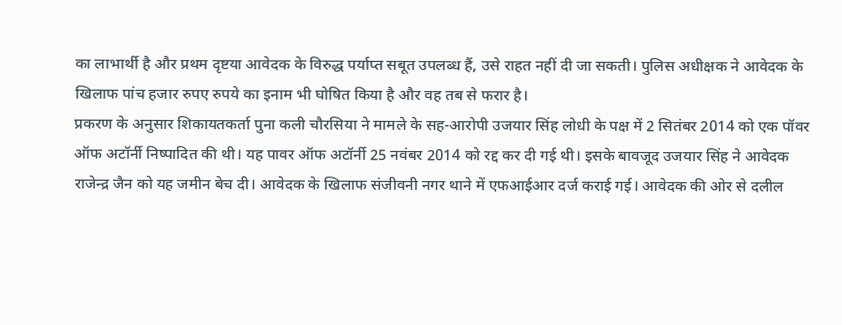का लाभार्थी है और प्रथम दृष्टया आवेदक के विरुद्ध पर्याप्त सबूत उपलब्ध हैं, उसे राहत नहीं दी जा सकती। पुलिस अधीक्षक ने आवेदक के खिलाफ पांच हजार रुपए रुपये का इनाम भी घोषित किया है और वह तब से फरार है।
प्रकरण के अनुसार शिकायतकर्ता पुना कली चौरसिया ने मामले के सह-आरोपी उजयार सिंह लोधी के पक्ष में 2 सितंबर 2014 को एक पॉवर ऑफ अटॉर्नी निष्पादित की थी। यह पावर ऑफ अटॉर्नी 25 नवंबर 2014 को रद्द कर दी गई थी। इसके बावजूद उजयार सिंह ने आवेदक राजेन्द्र जैन को यह जमीन बेच दी। आवेदक के खिलाफ संजीवनी नगर थाने में एफआईआर दर्ज कराई गई। आवेदक की ओर से दलील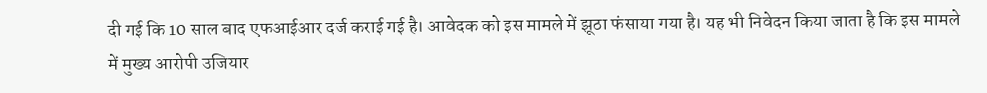दी गई कि 10 साल बाद एफआईआर दर्ज कराई गई है। आवेदक को इस मामले में झूठा फंसाया गया है। यह भी निवेदन किया जाता है कि इस मामले में मुख्य आरोपी उजियार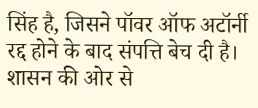सिंह है, जिसने पॉवर ऑफ अटॉर्नी रद्द होने के बाद संपत्ति बेच दी है। शासन की ओर से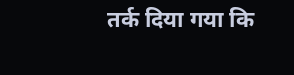तर्क दिया गया कि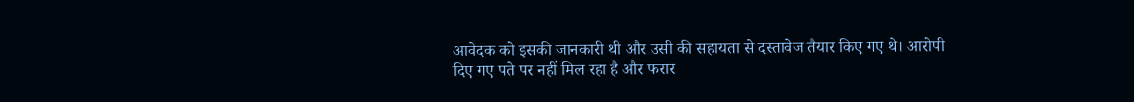आवेदक को इसकी जानकारी थी और उसी की सहायता से दस्तावेज तैयार किए गए थे। आरोपी दिए गए पते पर नहीं मिल रहा है और फरार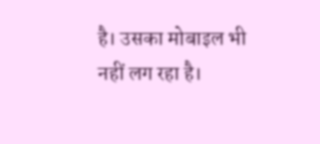है। उसका मोबाइल भी नहीं लग रहा है।